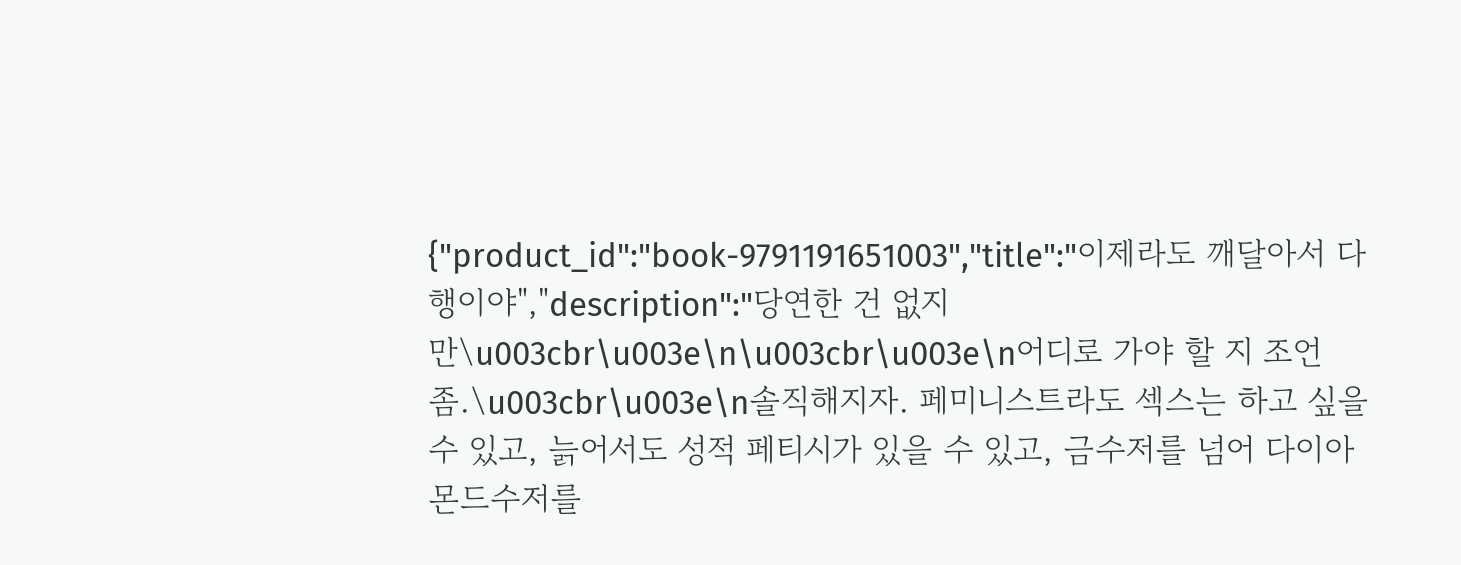{"product_id":"book-9791191651003","title":"이제라도 깨달아서 다행이야","description":"당연한 건 없지만\u003cbr\u003e\n\u003cbr\u003e\n어디로 가야 할 지 조언 좀.\u003cbr\u003e\n솔직해지자. 페미니스트라도 섹스는 하고 싶을 수 있고, 늙어서도 성적 페티시가 있을 수 있고, 금수저를 넘어 다이아몬드수저를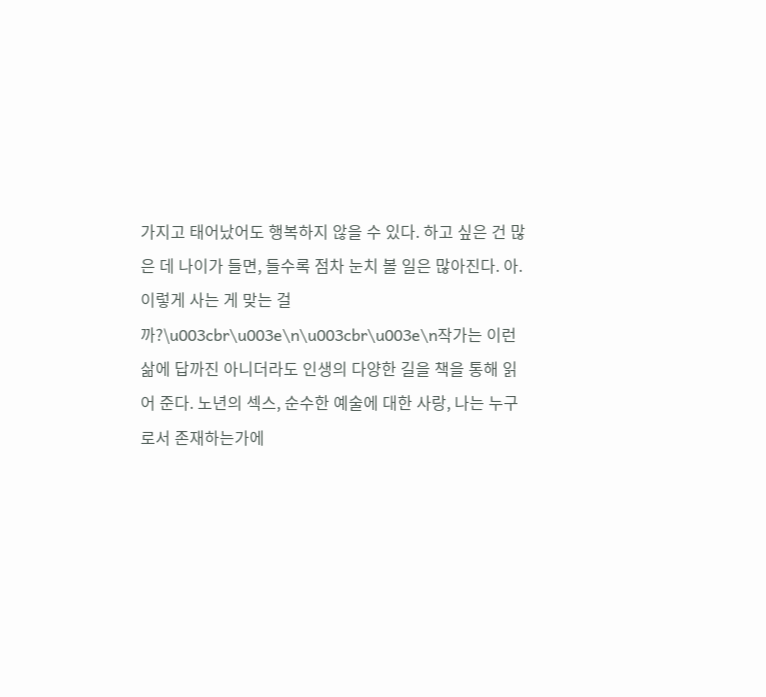가지고 태어났어도 행복하지 않을 수 있다. 하고 싶은 건 많은 데 나이가 들면, 들수록 점차 눈치 볼 일은 많아진다. 아. 이렇게 사는 게 맞는 걸까?\u003cbr\u003e\n\u003cbr\u003e\n작가는 이런 삶에 답까진 아니더라도 인생의 다양한 길을 책을 통해 읽어 준다. 노년의 섹스, 순수한 예술에 대한 사랑, 나는 누구로서 존재하는가에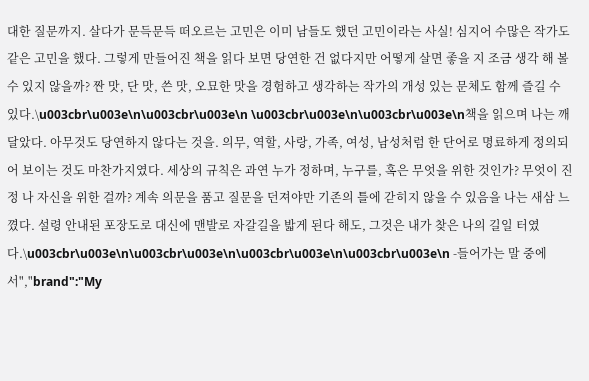대한 질문까지. 살다가 문득문득 떠오르는 고민은 이미 남들도 했던 고민이라는 사실! 심지어 수많은 작가도 같은 고민을 했다. 그렇게 만들어진 책을 읽다 보면 당연한 건 없다지만 어떻게 살면 좋을 지 조금 생각 해 볼 수 있지 않을까? 짠 맛, 단 맛, 쓴 맛, 오묘한 맛을 경험하고 생각하는 작가의 개성 있는 문체도 함께 즐길 수 있다.\u003cbr\u003e\n\u003cbr\u003e\n \u003cbr\u003e\n\u003cbr\u003e\n책을 읽으며 나는 깨달았다. 아무것도 당연하지 않다는 것을. 의무, 역할, 사랑, 가족, 여성, 남성처럼 한 단어로 명료하게 정의되어 보이는 것도 마찬가지였다. 세상의 규칙은 과연 누가 정하며, 누구를, 혹은 무엇을 위한 것인가? 무엇이 진정 나 자신을 위한 걸까? 계속 의문을 품고 질문을 던져야만 기존의 틀에 갇히지 않을 수 있음을 나는 새삼 느꼈다. 설령 안내된 포장도로 대신에 맨발로 자갈길을 밟게 된다 해도, 그것은 내가 찾은 나의 길일 터였다.\u003cbr\u003e\n\u003cbr\u003e\n\u003cbr\u003e\n\u003cbr\u003e\n -들어가는 말 중에서","brand":"My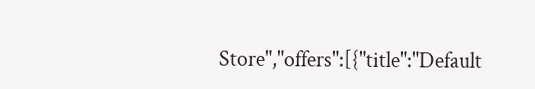Store","offers":[{"title":"Default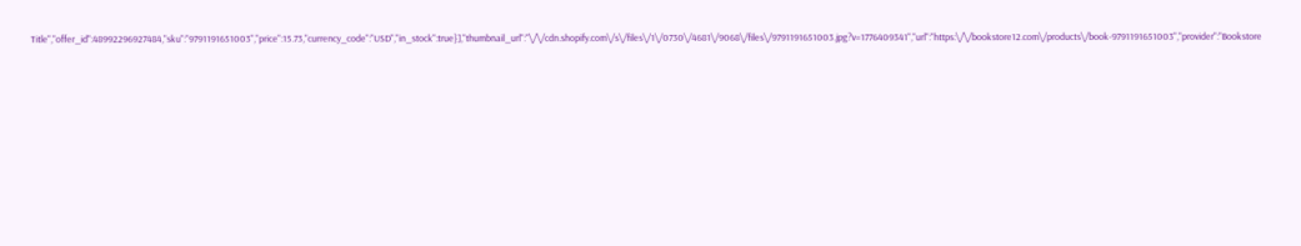Title","offer_id":48992296927484,"sku":"9791191651003","price":15.73,"currency_code":"USD","in_stock":true}],"thumbnail_url":"\/\/cdn.shopify.com\/s\/files\/1\/0730\/4681\/9068\/files\/9791191651003.jpg?v=1776409341","url":"https:\/\/bookstore12.com\/products\/book-9791191651003","provider":"Bookstore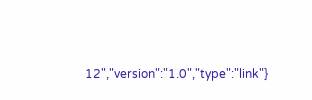12","version":"1.0","type":"link"}